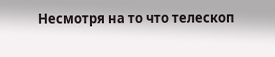Несмотря на то что телескоп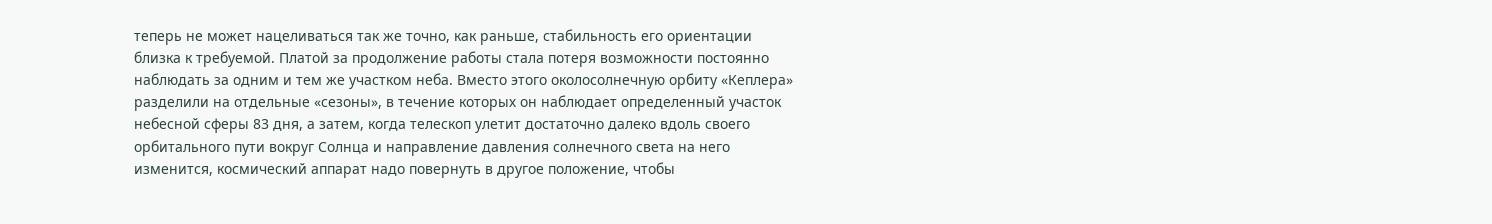теперь не может нацеливаться так же точно, как раньше, стабильность его ориентации близка к требуемой. Платой за продолжение работы стала потеря возможности постоянно наблюдать за одним и тем же участком неба. Вместо этого околосолнечную орбиту «Кеплера» разделили на отдельные «сезоны», в течение которых он наблюдает определенный участок небесной сферы 83 дня, а затем, когда телескоп улетит достаточно далеко вдоль своего орбитального пути вокруг Солнца и направление давления солнечного света на него изменится, космический аппарат надо повернуть в другое положение, чтобы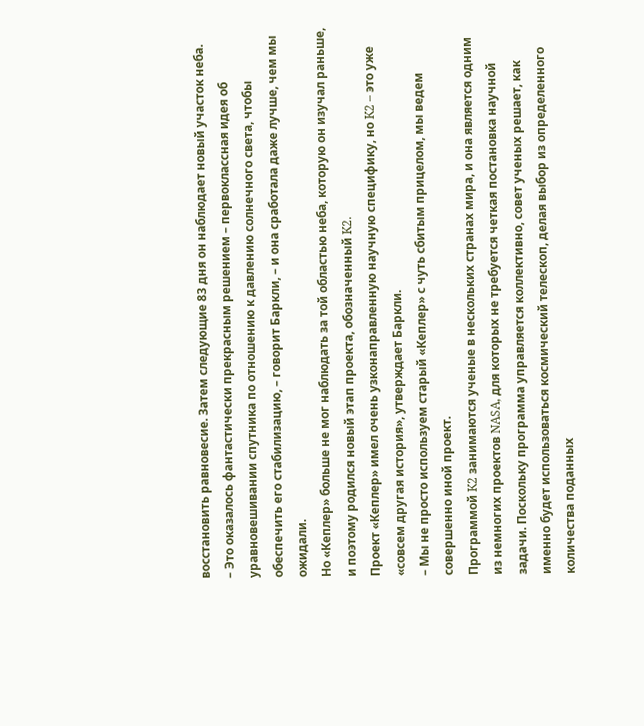восстановить равновесие. Затем следующие 83 дня он наблюдает новый участок неба.
– Это оказалось фантастически прекрасным решением – первоклассная идея об уравновешивании спутника по отношению к давлению солнечного света, чтобы обеспечить его стабилизацию, – говорит Баркли, – и она сработала даже лучше, чем мы ожидали.
Но «Кеплер» больше не мог наблюдать за той областью неба, которую он изучал раньше, и поэтому родился новый этап проекта, обозначенный K2.
Проект «Кеплер» имел очень узконаправленную научную специфику, но K2 – это уже «совсем другая история», утверждает Баркли.
– Мы не просто используем старый «Кеплер» с чуть сбитым прицелом, мы ведем совершенно иной проект.
Программой K2 занимаются ученые в нескольких странах мира, и она является одним из немногих проектов NASA, для которых не требуется четкая постановка научной задачи. Поскольку программа управляется коллективно, совет ученых решает, как именно будет использоваться космический телескоп, делая выбор из определенного количества поданных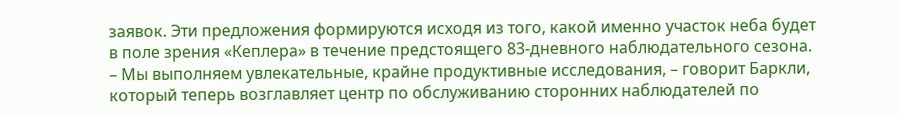заявок. Эти предложения формируются исходя из того, какой именно участок неба будет в поле зрения «Кеплера» в течение предстоящего 83-дневного наблюдательного сезона.
– Мы выполняем увлекательные, крайне продуктивные исследования, – говорит Баркли, который теперь возглавляет центр по обслуживанию сторонних наблюдателей по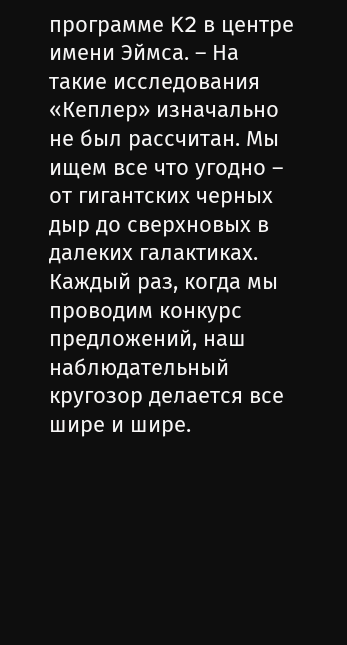программе K2 в центре имени Эймса. – На такие исследования «Кеплер» изначально не был рассчитан. Мы ищем все что угодно – от гигантских черных дыр до сверхновых в далеких галактиках. Каждый раз, когда мы проводим конкурс предложений, наш наблюдательный кругозор делается все шире и шире.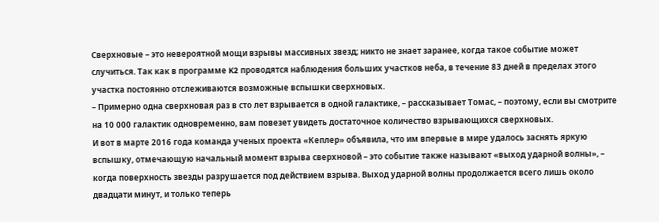Сверхновые – это невероятной мощи взрывы массивных звезд; никто не знает заранее, когда такое событие может случиться. Так как в программе K2 проводятся наблюдения больших участков неба, в течение 83 дней в пределах этого участка постоянно отслеживаются возможные вспышки сверхновых.
– Примерно одна сверхновая раз в сто лет взрывается в одной галактике, – рассказывает Томас, – поэтому, если вы смотрите на 10 000 галактик одновременно, вам повезет увидеть достаточное количество взрывающихся сверхновых.
И вот в марте 2016 года команда ученых проекта «Кеплер» объявила, что им впервые в мире удалось заснять яркую вспышку, отмечающую начальный момент взрыва сверхновой – это событие также называют «выход ударной волны», – когда поверхность звезды разрушается под действием взрыва. Выход ударной волны продолжается всего лишь около двадцати минут, и только теперь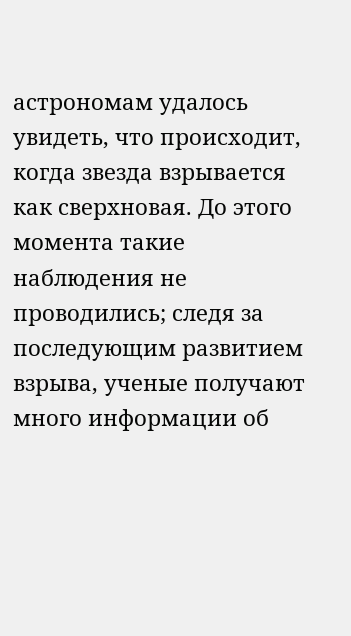астрономам удалось увидеть, что происходит, когда звезда взрывается как сверхновая. До этого момента такие наблюдения не проводились; следя за последующим развитием взрыва, ученые получают много информации об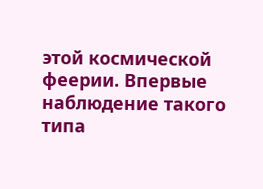этой космической феерии. Впервые наблюдение такого типа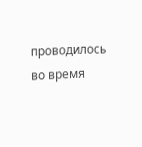проводилось во время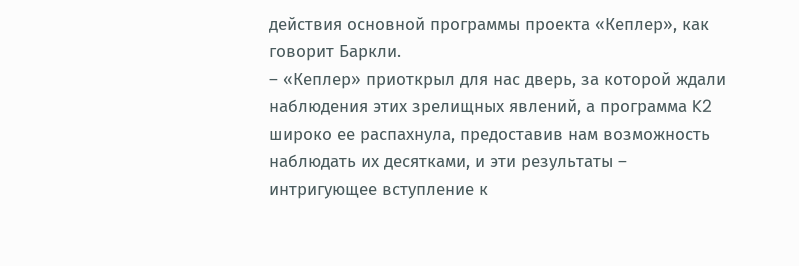действия основной программы проекта «Кеплер», как говорит Баркли.
– «Кеплер» приоткрыл для нас дверь, за которой ждали наблюдения этих зрелищных явлений, а программа K2 широко ее распахнула, предоставив нам возможность наблюдать их десятками, и эти результаты – интригующее вступление к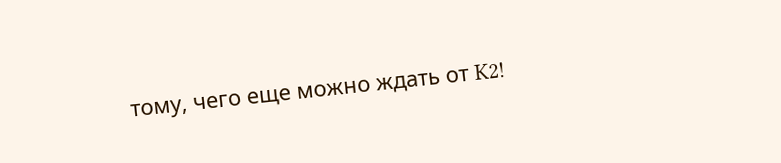тому, чего еще можно ждать от K2!